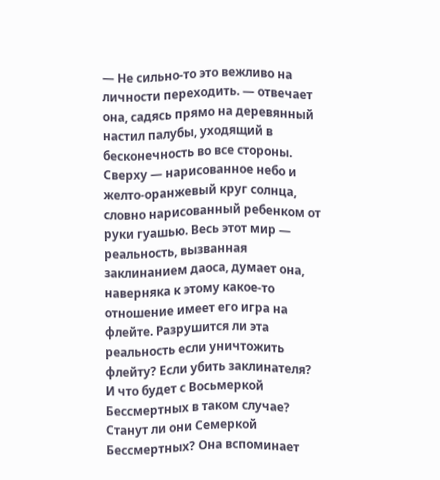— Не сильно-то это вежливо на личности переходить. — отвечает она, садясь прямо на деревянный настил палубы, уходящий в бесконечность во все стороны. Сверху — нарисованное небо и желто-оранжевый круг солнца, словно нарисованный ребенком от руки гуашью. Весь этот мир — реальность, вызванная заклинанием даоса, думает она, наверняка к этому какое-то отношение имеет его игра на флейте. Разрушится ли эта реальность если уничтожить флейту? Если убить заклинателя? И что будет с Восьмеркой Бессмертных в таком случае? Станут ли они Семеркой Бессмертных? Она вспоминает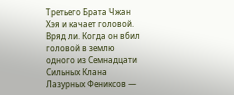Третьего Брата Чжан Хэя и качает головой. Вряд ли. Когда он вбил головой в землю одного из Семнадцати Сильных Клана Лазурных Фениксов —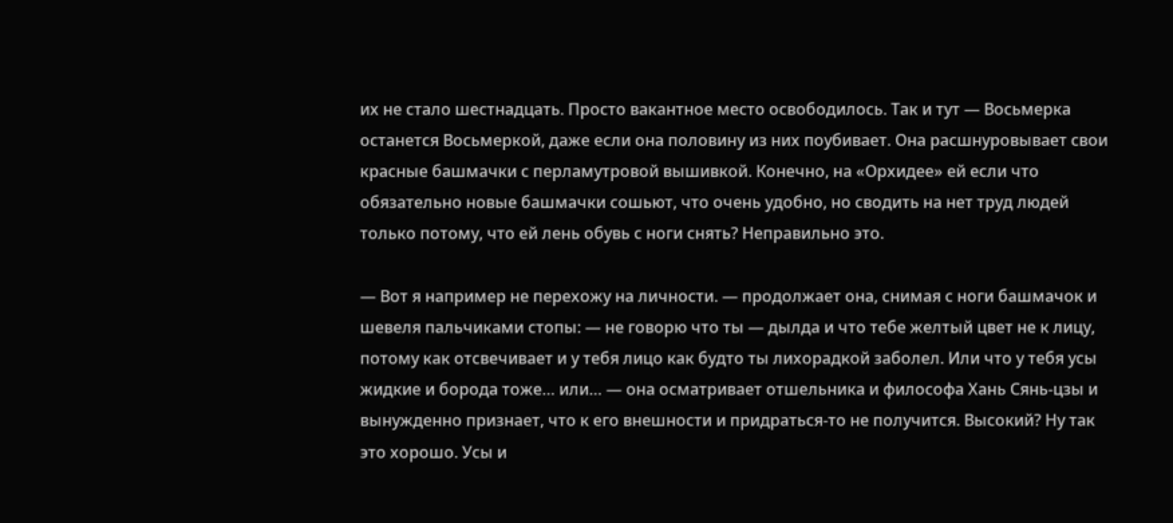их не стало шестнадцать. Просто вакантное место освободилось. Так и тут — Восьмерка останется Восьмеркой, даже если она половину из них поубивает. Она расшнуровывает свои красные башмачки с перламутровой вышивкой. Конечно, на «Орхидее» ей если что обязательно новые башмачки сошьют, что очень удобно, но сводить на нет труд людей только потому, что ей лень обувь с ноги снять? Неправильно это.

— Вот я например не перехожу на личности. — продолжает она, снимая с ноги башмачок и шевеля пальчиками стопы: — не говорю что ты — дылда и что тебе желтый цвет не к лицу, потому как отсвечивает и у тебя лицо как будто ты лихорадкой заболел. Или что у тебя усы жидкие и борода тоже… или… — она осматривает отшельника и философа Хань Сянь-цзы и вынужденно признает, что к его внешности и придраться-то не получится. Высокий? Ну так это хорошо. Усы и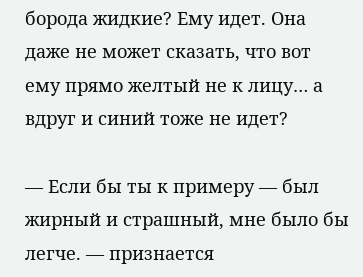борода жидкие? Ему идет. Она даже не может сказать, что вот ему прямо желтый не к лицу… а вдруг и синий тоже не идет?

— Если бы ты к примеру — был жирный и страшный, мне было бы легче. — признается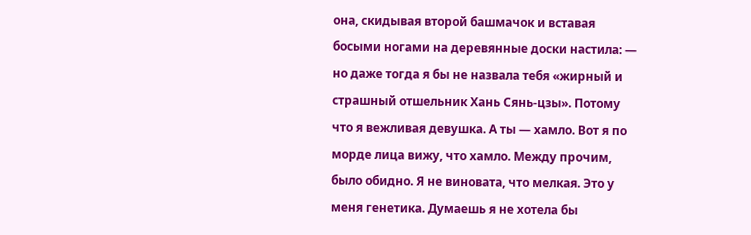она, скидывая второй башмачок и вставая босыми ногами на деревянные доски настила: — но даже тогда я бы не назвала тебя «жирный и страшный отшельник Хань Сянь-цзы». Потому что я вежливая девушка. А ты — хамло. Вот я по морде лица вижу, что хамло. Между прочим, было обидно. Я не виновата, что мелкая. Это у меня генетика. Думаешь я не хотела бы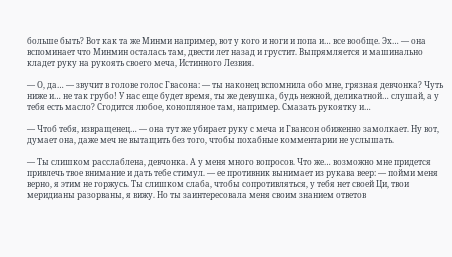больше быть? Вот как та же Минми например, вот у кого и ноги и попа и… все вообще. Эх… — она вспоминает что Минмин осталась там, двести лет назад и грустит. Выпрямляется и машинально кладет руку на рукоять своего меча, Истинного Лезвия.

— О, да… — звучит в голове голос Гвасона: — ты наконец вспомнила обо мне, грязная девчонка? Чуть ниже и… не так грубо! У нас еще будет время, ты же девушка, будь нежной, деликатной… слушай, а у тебя есть масло? Сгодится любое, конопляное там, например. Смазать рукоятку и…

— Чтоб тебя, извращенец… — она тут же убирает руку с меча и Гвансон обиженно замолкает. Ну вот, думает она, даже меч не вытащить без того, чтобы похабные комментарии не услышать.

— Ты слишком расслаблена, девчонка. А у меня много вопросов. Что же… возможно мне придется привлечь твое внимание и дать тебе стимул. — ее противник вынимает из рукава веер: — пойми меня верно, я этим не горжусь. Ты слишком слаба, чтобы сопротивляться, у тебя нет своей Ци, твои меридианы разорваны, я вижу. Но ты заинтересовала меня своим знанием ответов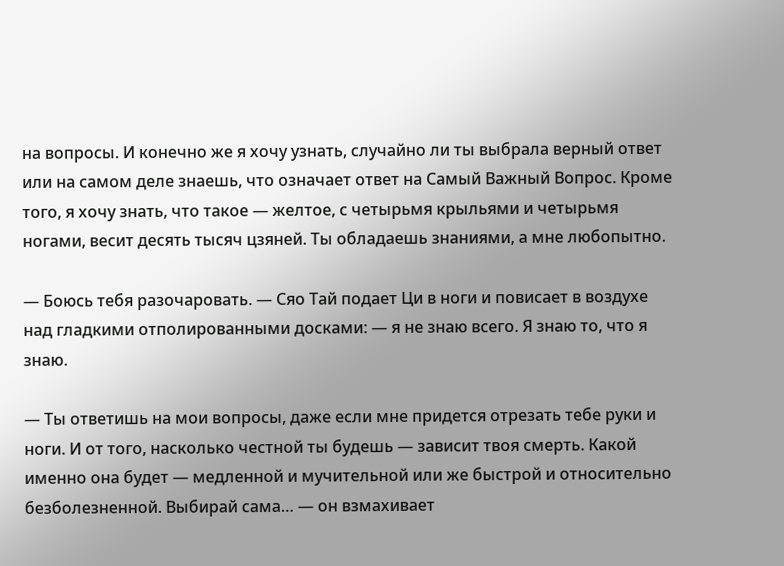на вопросы. И конечно же я хочу узнать, случайно ли ты выбрала верный ответ или на самом деле знаешь, что означает ответ на Самый Важный Вопрос. Кроме того, я хочу знать, что такое — желтое, с четырьмя крыльями и четырьмя ногами, весит десять тысяч цзяней. Ты обладаешь знаниями, а мне любопытно.

— Боюсь тебя разочаровать. — Сяо Тай подает Ци в ноги и повисает в воздухе над гладкими отполированными досками: — я не знаю всего. Я знаю то, что я знаю.

— Ты ответишь на мои вопросы, даже если мне придется отрезать тебе руки и ноги. И от того, насколько честной ты будешь — зависит твоя смерть. Какой именно она будет — медленной и мучительной или же быстрой и относительно безболезненной. Выбирай сама… — он взмахивает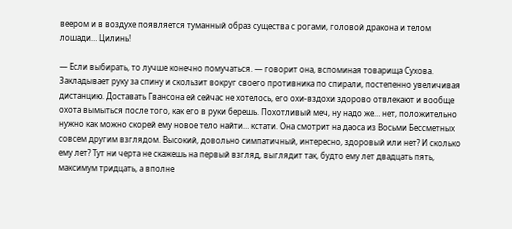веером и в воздухе появляется туманный образ существа с рогами, головой дракона и телом лошади… Цилинь!

— Если выбирать, то лучше конечно помучаться. — говорит она, вспоминая товарища Сухова. Закладывает руку за спину и скользит вокруг своего противника по спирали, постепенно увеличивая дистанцию. Доставать Гвансона ей сейчас не хотелось, его охи-вздохи здорово отвлекают и вообще охота вымыться после того, как его в руки берешь. Похотливый меч, ну надо же… нет, положительно нужно как можно скорей ему новое тело найти… кстати. Она смотрит на даоса из Восьми Бессметных совсем другим взглядом. Высокий, довольно симпатичный, интересно, здоровый или нет? И сколько ему лет? Тут ни черта не скажешь на первый взгляд, выглядит так, будто ему лет двадцать пять, максимум тридцать, а вполне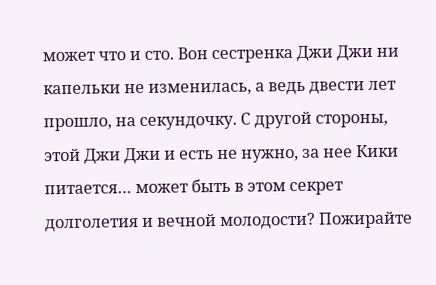может что и сто. Вон сестренка Джи Джи ни капельки не изменилась, а ведь двести лет прошло, на секундочку. С другой стороны, этой Джи Джи и есть не нужно, за нее Кики питается… может быть в этом секрет долголетия и вечной молодости? Пожирайте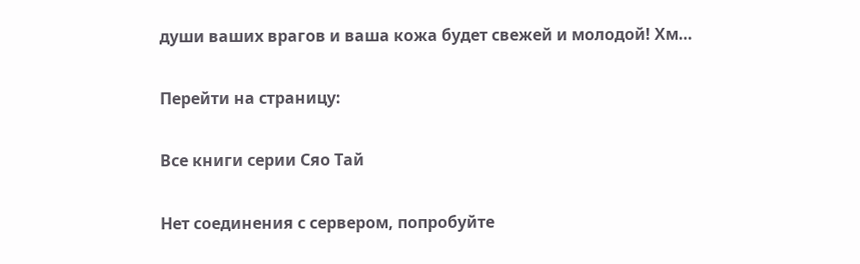души ваших врагов и ваша кожа будет свежей и молодой! Хм…

Перейти на страницу:

Все книги серии Сяо Тай

Нет соединения с сервером, попробуйте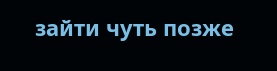зайти чуть позже